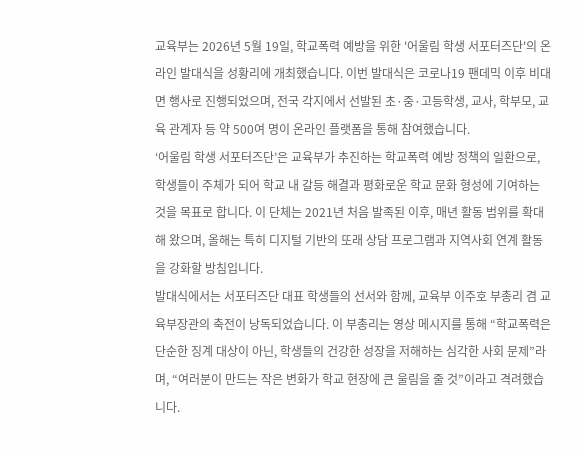교육부는 2026년 5월 19일, 학교폭력 예방을 위한 '어울림 학생 서포터즈단'의 온라인 발대식을 성황리에 개최했습니다. 이번 발대식은 코로나19 팬데믹 이후 비대면 행사로 진행되었으며, 전국 각지에서 선발된 초·중·고등학생, 교사, 학부모, 교육 관계자 등 약 500여 명이 온라인 플랫폼을 통해 참여했습니다.
‘어울림 학생 서포터즈단’은 교육부가 추진하는 학교폭력 예방 정책의 일환으로, 학생들이 주체가 되어 학교 내 갈등 해결과 평화로운 학교 문화 형성에 기여하는 것을 목표로 합니다. 이 단체는 2021년 처음 발족된 이후, 매년 활동 범위를 확대해 왔으며, 올해는 특히 디지털 기반의 또래 상담 프로그램과 지역사회 연계 활동을 강화할 방침입니다.
발대식에서는 서포터즈단 대표 학생들의 선서와 함께, 교육부 이주호 부총리 겸 교육부장관의 축전이 낭독되었습니다. 이 부총리는 영상 메시지를 통해 “학교폭력은 단순한 징계 대상이 아닌, 학생들의 건강한 성장을 저해하는 심각한 사회 문제”라며, “여러분이 만드는 작은 변화가 학교 현장에 큰 울림을 줄 것”이라고 격려했습니다.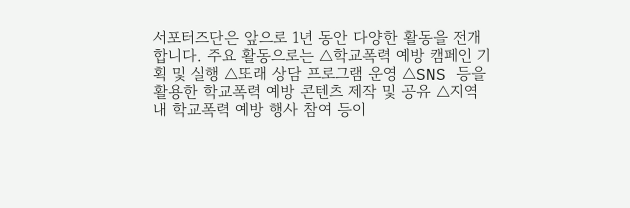서포터즈단은 앞으로 1년 동안 다양한 활동을 전개합니다. 주요 활동으로는 △학교폭력 예방 캠페인 기획 및 실행 △또래 상담 프로그램 운영 △SNS 등을 활용한 학교폭력 예방 콘텐츠 제작 및 공유 △지역 내 학교폭력 예방 행사 참여 등이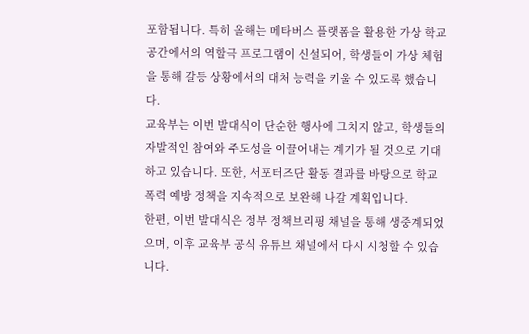포함됩니다. 특히 올해는 메타버스 플랫폼을 활용한 가상 학교 공간에서의 역할극 프로그램이 신설되어, 학생들이 가상 체험을 통해 갈등 상황에서의 대처 능력을 키울 수 있도록 했습니다.
교육부는 이번 발대식이 단순한 행사에 그치지 않고, 학생들의 자발적인 참여와 주도성을 이끌어내는 계기가 될 것으로 기대하고 있습니다. 또한, 서포터즈단 활동 결과를 바탕으로 학교폭력 예방 정책을 지속적으로 보완해 나갈 계획입니다.
한편, 이번 발대식은 정부 정책브리핑 채널을 통해 생중계되었으며, 이후 교육부 공식 유튜브 채널에서 다시 시청할 수 있습니다.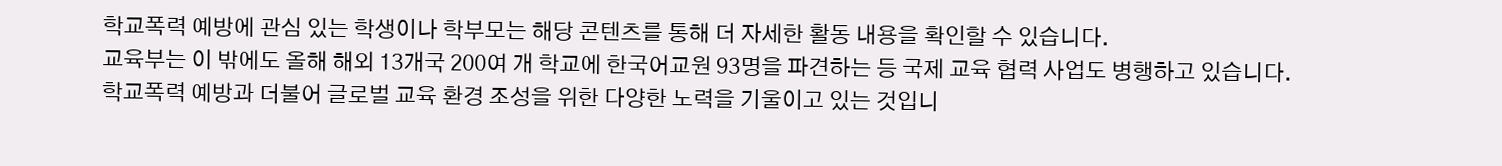학교폭력 예방에 관심 있는 학생이나 학부모는 해당 콘텐츠를 통해 더 자세한 활동 내용을 확인할 수 있습니다.
교육부는 이 밖에도 올해 해외 13개국 200여 개 학교에 한국어교원 93명을 파견하는 등 국제 교육 협력 사업도 병행하고 있습니다. 학교폭력 예방과 더불어 글로벌 교육 환경 조성을 위한 다양한 노력을 기울이고 있는 것입니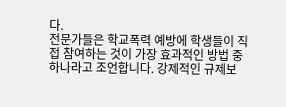다.
전문가들은 학교폭력 예방에 학생들이 직접 참여하는 것이 가장 효과적인 방법 중 하나라고 조언합니다. 강제적인 규제보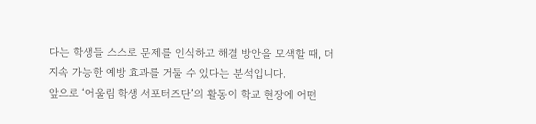다는 학생들 스스로 문제를 인식하고 해결 방안을 모색할 때, 더 지속 가능한 예방 효과를 거둘 수 있다는 분석입니다.
앞으로 ‘어울림 학생 서포터즈단’의 활동이 학교 현장에 어떤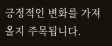긍정적인 변화를 가져올지 주목됩니다.